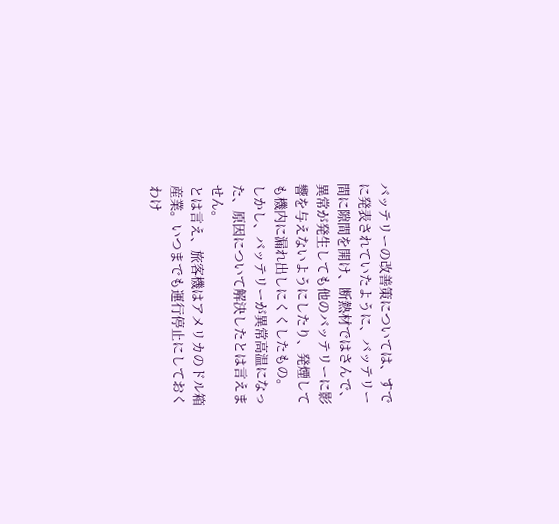バッテリーの改善策については、すでに発表されていたように、バッテリー間に隙間を開け、断熱材ではさんで、異常が発生しても他のバッテリーに影響を与えないようにしたり、発煙しても機内に漏れ出しにくくしたもの。
しかし、バッテリーが異常高温になった、原因について解決したとは言えません。
とは言え、旅客機はアメリカのドル箱産業。いつまでも運行停止にしておくわけ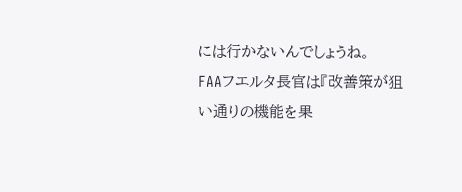には行かないんでしょうね。
FAAフエルタ長官は『改善策が狙い通りの機能を果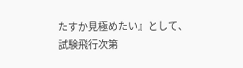たすか見極めたい』として、試験飛行次第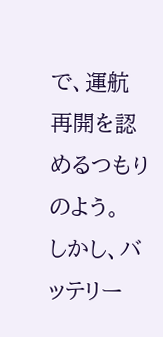で、運航再開を認めるつもりのよう。
しかし、バッテリー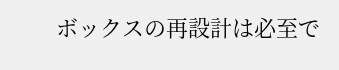ボックスの再設計は必至で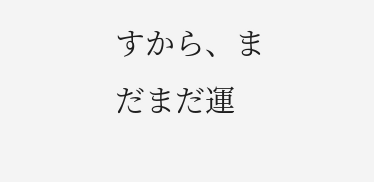すから、まだまだ運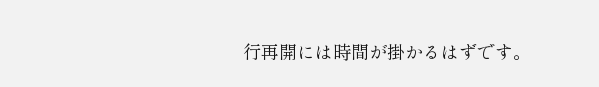行再開には時間が掛かるはずです。